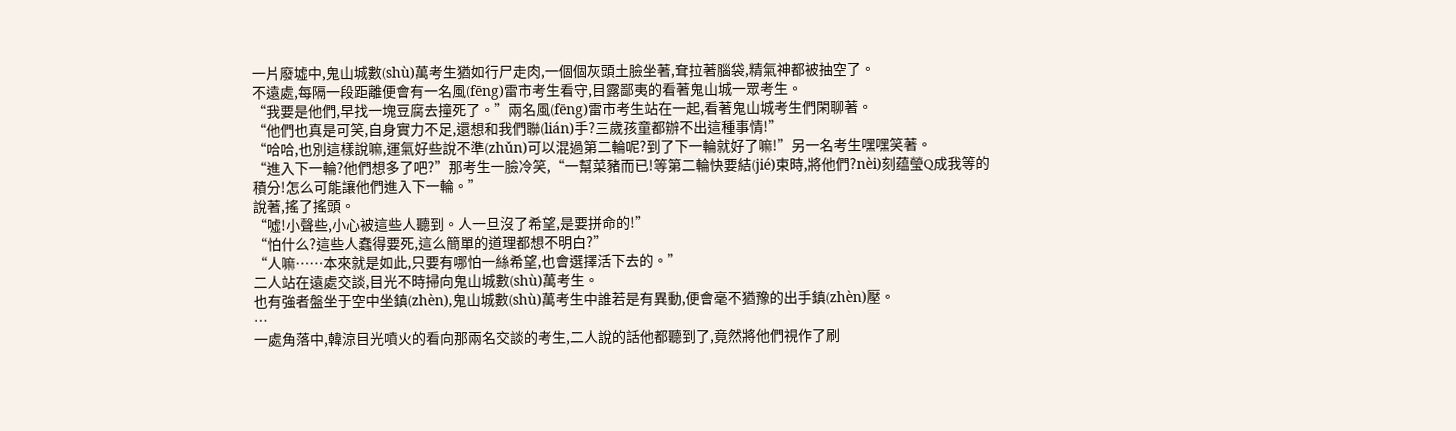一片廢墟中,鬼山城數(shù)萬考生猶如行尸走肉,一個個灰頭土臉坐著,耷拉著腦袋,精氣神都被抽空了。
不遠處,每隔一段距離便會有一名風(fēng)雷市考生看守,目露鄙夷的看著鬼山城一眾考生。
“我要是他們,早找一塊豆腐去撞死了。”兩名風(fēng)雷市考生站在一起,看著鬼山城考生們閑聊著。
“他們也真是可笑,自身實力不足,還想和我們聯(lián)手?三歲孩童都辦不出這種事情!”
“哈哈,也別這樣說嘛,運氣好些說不準(zhǔn)可以混過第二輪呢?到了下一輪就好了嘛!”另一名考生嘿嘿笑著。
“進入下一輪?他們想多了吧?”那考生一臉冷笑,“一幫菜豬而已!等第二輪快要結(jié)束時,將他們?nèi)刻蕴瑩Q成我等的積分!怎么可能讓他們進入下一輪。”
說著,搖了搖頭。
“噓!小聲些,小心被這些人聽到。人一旦沒了希望,是要拼命的!”
“怕什么?這些人蠢得要死,這么簡單的道理都想不明白?”
“人嘛……本來就是如此,只要有哪怕一絲希望,也會選擇活下去的。”
二人站在遠處交談,目光不時掃向鬼山城數(shù)萬考生。
也有強者盤坐于空中坐鎮(zhèn),鬼山城數(shù)萬考生中誰若是有異動,便會毫不猶豫的出手鎮(zhèn)壓。
…
一處角落中,韓涼目光噴火的看向那兩名交談的考生,二人說的話他都聽到了,竟然將他們視作了刷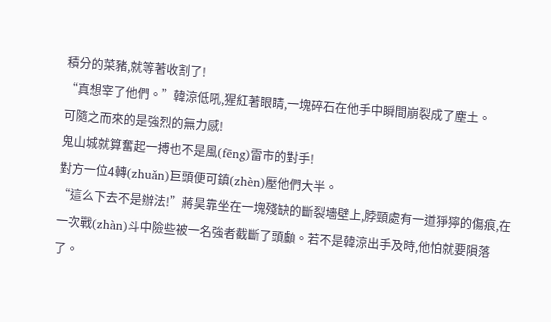積分的菜豬,就等著收割了!
“真想宰了他們。”韓涼低吼,猩紅著眼睛,一塊碎石在他手中瞬間崩裂成了塵土。
可隨之而來的是強烈的無力感!
鬼山城就算奮起一搏也不是風(fēng)雷市的對手!
對方一位4轉(zhuǎn)巨頭便可鎮(zhèn)壓他們大半。
“這么下去不是辦法!”蔣昊靠坐在一塊殘缺的斷裂墻壁上,脖頸處有一道猙獰的傷痕,在一次戰(zhàn)斗中險些被一名強者截斷了頭顱。若不是韓涼出手及時,他怕就要隕落了。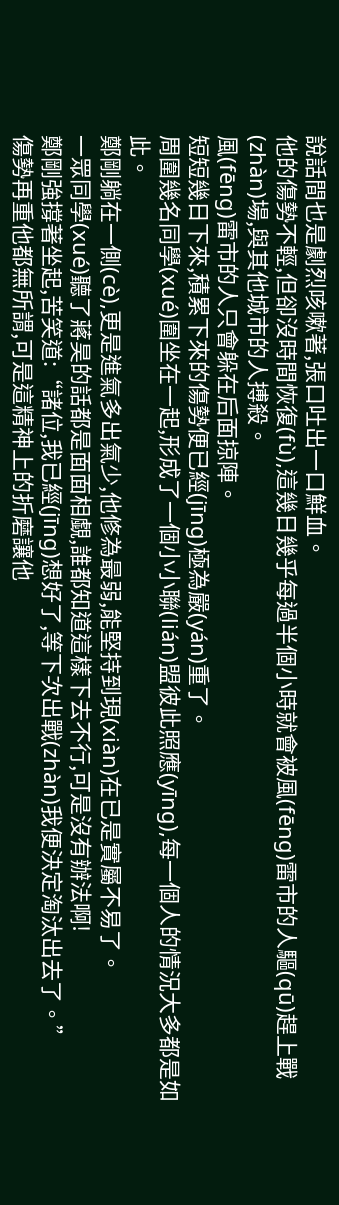說話間也是劇烈咳嗽著,張口吐出一口鮮血。
他的傷勢不輕,但卻沒時間恢復(fù),這幾日幾乎每過半個小時就會被風(fēng)雷市的人驅(qū)趕上戰(zhàn)場,與其他城市的人搏殺。
風(fēng)雷市的人只會躲在后面掠陣。
短短幾日下來,積累下來的傷勢便已經(jīng)極為嚴(yán)重了。
周圍幾名同學(xué)圍坐在一起,形成了一個小小聯(lián)盟彼此照應(yīng),每一個人的情況大多都是如此。
鄭剛躺在一側(cè),更是進氣多出氣少,他修為最弱,能堅持到現(xiàn)在已是實屬不易了。
一眾同學(xué)聽了蔣昊的話都是面面相覷,誰都知道這樣下去不行,可是沒有辦法啊!
鄭剛強撐著坐起,苦笑道:“諸位,我已經(jīng)想好了,等下次出戰(zhàn)我便決定淘汰出去了。”
傷勢再重他都無所謂,可是這精神上的折磨讓他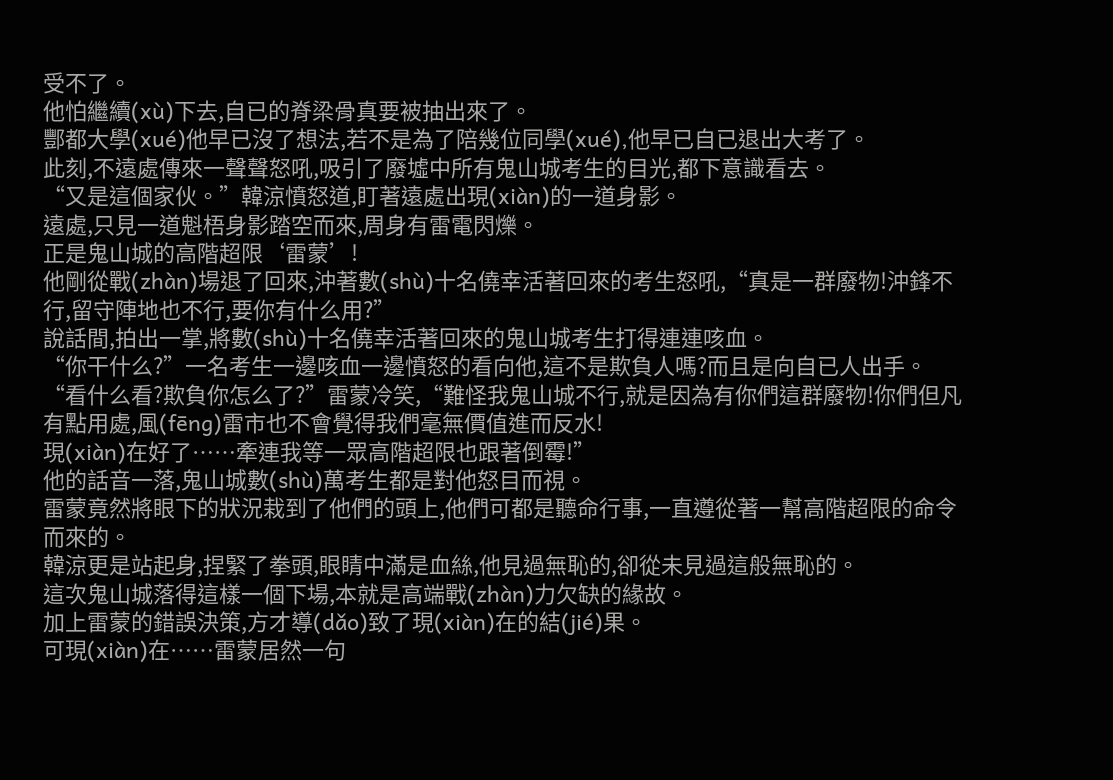受不了。
他怕繼續(xù)下去,自已的脊梁骨真要被抽出來了。
酆都大學(xué)他早已沒了想法,若不是為了陪幾位同學(xué),他早已自已退出大考了。
此刻,不遠處傳來一聲聲怒吼,吸引了廢墟中所有鬼山城考生的目光,都下意識看去。
“又是這個家伙。”韓涼憤怒道,盯著遠處出現(xiàn)的一道身影。
遠處,只見一道魁梧身影踏空而來,周身有雷電閃爍。
正是鬼山城的高階超限‘雷蒙’!
他剛從戰(zhàn)場退了回來,沖著數(shù)十名僥幸活著回來的考生怒吼,“真是一群廢物!沖鋒不行,留守陣地也不行,要你有什么用?”
說話間,拍出一掌,將數(shù)十名僥幸活著回來的鬼山城考生打得連連咳血。
“你干什么?”一名考生一邊咳血一邊憤怒的看向他,這不是欺負人嗎?而且是向自已人出手。
“看什么看?欺負你怎么了?”雷蒙冷笑,“難怪我鬼山城不行,就是因為有你們這群廢物!你們但凡有點用處,風(fēng)雷市也不會覺得我們毫無價值進而反水!
現(xiàn)在好了……牽連我等一眾高階超限也跟著倒霉!”
他的話音一落,鬼山城數(shù)萬考生都是對他怒目而視。
雷蒙竟然將眼下的狀況栽到了他們的頭上,他們可都是聽命行事,一直遵從著一幫高階超限的命令而來的。
韓涼更是站起身,捏緊了拳頭,眼睛中滿是血絲,他見過無恥的,卻從未見過這般無恥的。
這次鬼山城落得這樣一個下場,本就是高端戰(zhàn)力欠缺的緣故。
加上雷蒙的錯誤決策,方才導(dǎo)致了現(xiàn)在的結(jié)果。
可現(xiàn)在……雷蒙居然一句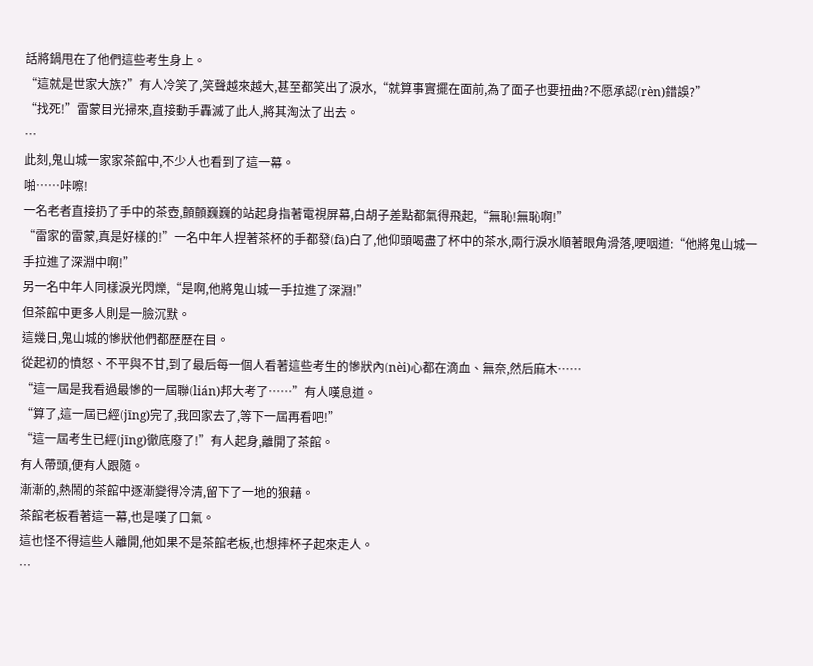話將鍋甩在了他們這些考生身上。
“這就是世家大族?”有人冷笑了,笑聲越來越大,甚至都笑出了淚水,“就算事實擺在面前,為了面子也要扭曲?不愿承認(rèn)錯誤?”
“找死!”雷蒙目光掃來,直接動手轟滅了此人,將其淘汰了出去。
…
此刻,鬼山城一家家茶館中,不少人也看到了這一幕。
啪……咔嚓!
一名老者直接扔了手中的茶壺,顫顫巍巍的站起身指著電視屏幕,白胡子差點都氣得飛起,“無恥!無恥啊!”
“雷家的雷蒙,真是好樣的!”一名中年人捏著茶杯的手都發(fā)白了,他仰頭喝盡了杯中的茶水,兩行淚水順著眼角滑落,哽咽道:“他將鬼山城一手拉進了深淵中啊!”
另一名中年人同樣淚光閃爍,“是啊,他將鬼山城一手拉進了深淵!”
但茶館中更多人則是一臉沉默。
這幾日,鬼山城的慘狀他們都歷歷在目。
從起初的憤怒、不平與不甘,到了最后每一個人看著這些考生的慘狀內(nèi)心都在滴血、無奈,然后麻木……
“這一屆是我看過最慘的一屆聯(lián)邦大考了……”有人嘆息道。
“算了,這一屆已經(jīng)完了,我回家去了,等下一屆再看吧!”
“這一屆考生已經(jīng)徹底廢了!”有人起身,離開了茶館。
有人帶頭,便有人跟隨。
漸漸的,熱鬧的茶館中逐漸變得冷清,留下了一地的狼藉。
茶館老板看著這一幕,也是嘆了口氣。
這也怪不得這些人離開,他如果不是茶館老板,也想摔杯子起來走人。
…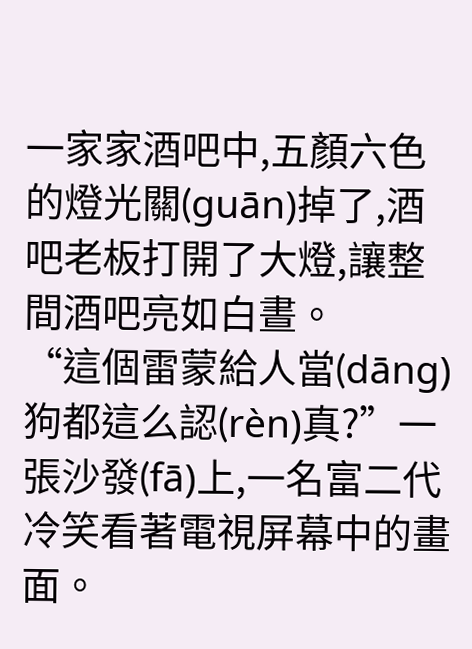一家家酒吧中,五顏六色的燈光關(guān)掉了,酒吧老板打開了大燈,讓整間酒吧亮如白晝。
“這個雷蒙給人當(dāng)狗都這么認(rèn)真?”一張沙發(fā)上,一名富二代冷笑看著電視屏幕中的畫面。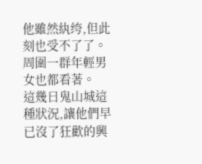他雖然紈绔,但此刻也受不了了。
周圍一群年輕男女也都看著。
這幾日鬼山城這種狀況,讓他們早已沒了狂歡的興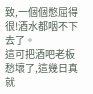致,一個個憋屈得很!酒水都咽不下去了。
這可把酒吧老板愁壞了,這幾日真就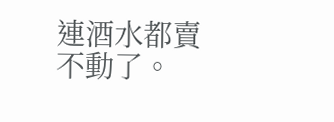連酒水都賣不動了。